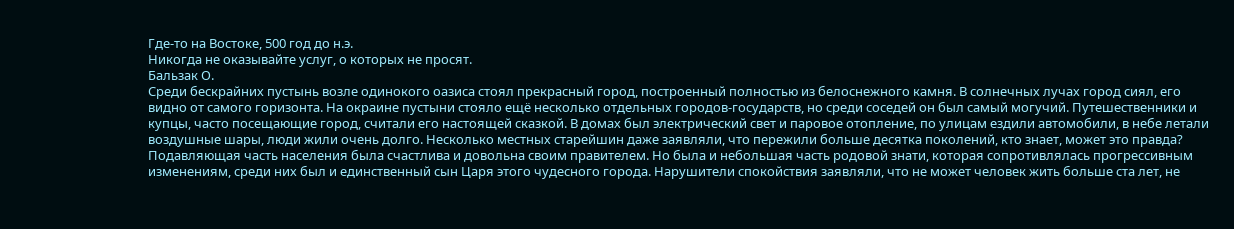Где-то на Востоке, 500 год до н.э.
Никогда не оказывайте услуг, о которых не просят.
Бальзак О.
Среди бескрайних пустынь возле одинокого оазиса стоял прекрасный город, построенный полностью из белоснежного камня. В солнечных лучах город сиял, его видно от самого горизонта. На окраине пустыни стояло ещё несколько отдельных городов-государств, но среди соседей он был самый могучий. Путешественники и купцы, часто посещающие город, считали его настоящей сказкой. В домах был электрический свет и паровое отопление, по улицам ездили автомобили, в небе летали воздушные шары, люди жили очень долго. Несколько местных старейшин даже заявляли, что пережили больше десятка поколений, кто знает, может это правда?
Подавляющая часть населения была счастлива и довольна своим правителем. Но была и небольшая часть родовой знати, которая сопротивлялась прогрессивным изменениям, среди них был и единственный сын Царя этого чудесного города. Нарушители спокойствия заявляли, что не может человек жить больше ста лет, не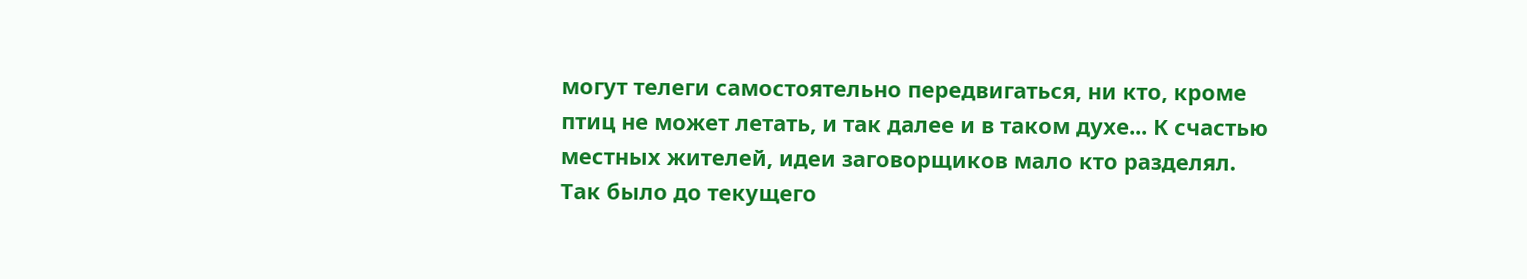могут телеги самостоятельно передвигаться, ни кто, кроме птиц не может летать, и так далее и в таком духе... К счастью местных жителей, идеи заговорщиков мало кто разделял. Так было до текущего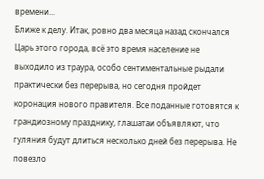времени...
Ближе к делу. Итак, ровно два месяца назад скончался Царь этого города, всё это время население не выходило из траура, особо сентиментальные рыдали практически без перерыва, но сегодня пройдет коронация нового правителя. Все поданные готовятся к грандиозному празднику, глашатаи объявляют, что гуляния будут длиться несколько дней без перерыва. Не повезло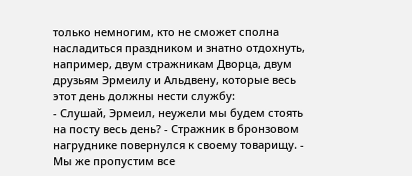только немногим, кто не сможет сполна насладиться праздником и знатно отдохнуть, например, двум стражникам Дворца, двум друзьям Эрмеилу и Альдвену, которые весь этот день должны нести службу:
- Слушай, Эрмеил, неужели мы будем стоять на посту весь день? - Стражник в бронзовом нагруднике повернулся к своему товарищу. - Мы же пропустим все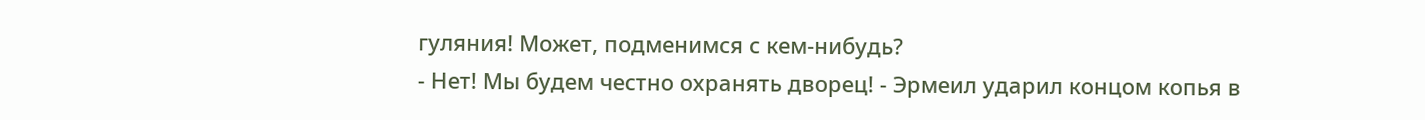гуляния! Может, подменимся с кем-нибудь?
- Нет! Мы будем честно охранять дворец! - Эрмеил ударил концом копья в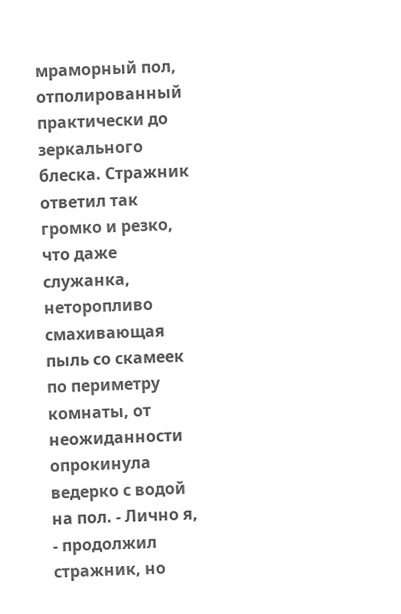мраморный пол, отполированный практически до зеркального блеска. Стражник ответил так громко и резко, что даже служанка, неторопливо смахивающая пыль со скамеек по периметру комнаты, от неожиданности опрокинула ведерко с водой на пол. - Лично я, - продолжил стражник, но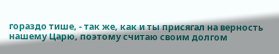гораздо тише, - так же, как и ты присягал на верность нашему Царю, поэтому считаю своим долгом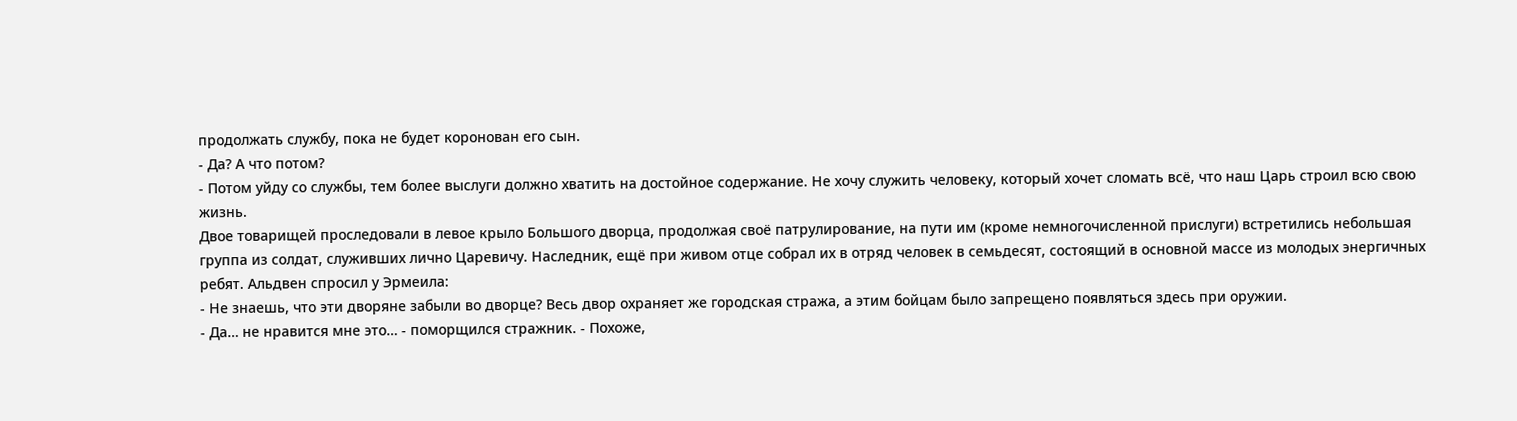продолжать службу, пока не будет коронован его сын.
- Да? А что потом?
- Потом уйду со службы, тем более выслуги должно хватить на достойное содержание. Не хочу служить человеку, который хочет сломать всё, что наш Царь строил всю свою жизнь.
Двое товарищей проследовали в левое крыло Большого дворца, продолжая своё патрулирование, на пути им (кроме немногочисленной прислуги) встретились небольшая группа из солдат, служивших лично Царевичу. Наследник, ещё при живом отце собрал их в отряд человек в семьдесят, состоящий в основной массе из молодых энергичных ребят. Альдвен спросил у Эрмеила:
- Не знаешь, что эти дворяне забыли во дворце? Весь двор охраняет же городская стража, а этим бойцам было запрещено появляться здесь при оружии.
- Да… не нравится мне это… - поморщился стражник. - Похоже,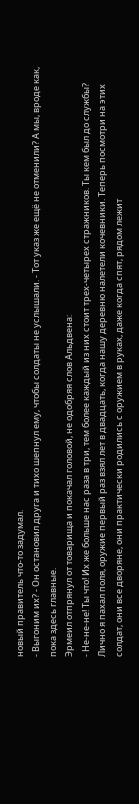новый правитель что-то задумал.
- Выгоним их? - Он остановил друга и тихо шепнул ему, чтобы солдаты не услышали. - Тот указ же ещё не отменили? А мы, вроде как, пока здесь главные.
Эрмеил отпрянул от товарища и покачал головой, не одобряя слов Альдвена:
- Не-не-не! Ты что! Их же больше нас раза в три, тем более каждый из них стоит трех-четырех стражников. Ты кем был до службы? Лично я пахал поля, оружие первый раз взял лет в двадцать, когда нашу деревню налетели кочевники. Теперь посмотри на этих солдат, они все дворяне, они практически родились с оружием в руках, даже когда спят, рядом лежит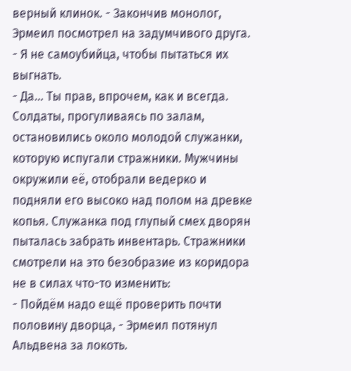верный клинок. - Закончив монолог, Эрмеил посмотрел на задумчивого друга. - Я не самоубийца, чтобы пытаться их выгнать.
- Да... Ты прав, впрочем, как и всегда.
Солдаты, прогуливаясь по залам, остановились около молодой служанки, которую испугали стражники. Мужчины окружили её, отобрали ведерко и подняли его высоко над полом на древке копья. Служанка под глупый смех дворян пыталась забрать инвентарь. Стражники смотрели на это безобразие из коридора не в силах что-то изменить:
- Пойдём надо ещё проверить почти половину дворца, - Эрмеил потянул Альдвена за локоть.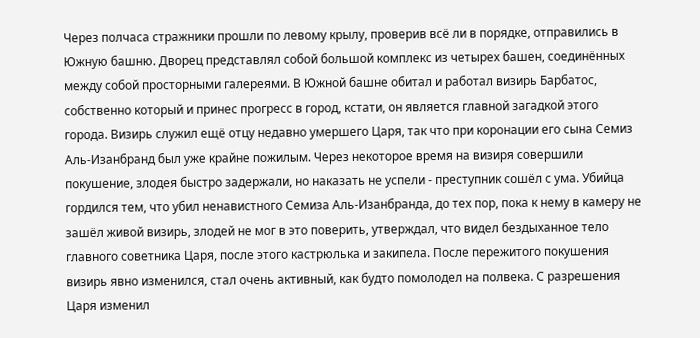Через полчаса стражники прошли по левому крылу, проверив всё ли в порядке, отправились в Южную башню. Дворец представлял собой большой комплекс из четырех башен, соединённых между собой просторными галереями. В Южной башне обитал и работал визирь Барбатос, собственно который и принес прогресс в город, кстати, он является главной загадкой этого города. Визирь служил ещё отцу недавно умершего Царя, так что при коронации его сына Семиз Аль-Изанбранд был уже крайне пожилым. Через некоторое время на визиря совершили покушение, злодея быстро задержали, но наказать не успели - преступник сошёл с ума. Убийца гордился тем, что убил ненавистного Семиза Аль-Изанбранда, до тех пор, пока к нему в камеру не зашёл живой визирь, злодей не мог в это поверить, утверждал, что видел бездыханное тело главного советника Царя, после этого кастрюлька и закипела. После пережитого покушения визирь явно изменился, стал очень активный, как будто помолодел на полвека. С разрешения Царя изменил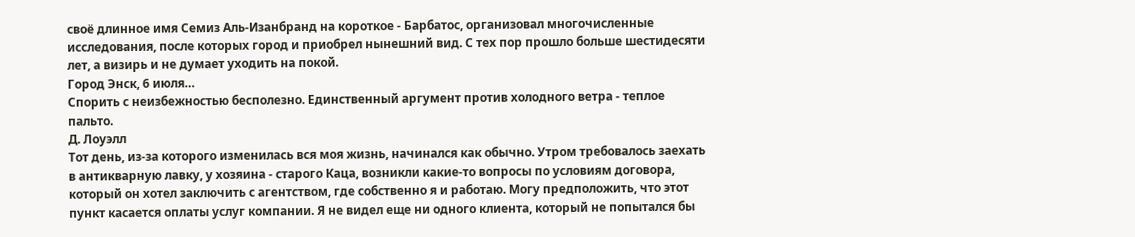своё длинное имя Семиз Аль-Изанбранд на короткое - Барбатос, организовал многочисленные исследования, после которых город и приобрел нынешний вид. С тех пор прошло больше шестидесяти лет, а визирь и не думает уходить на покой.
Город Энск, 6 июля…
Спорить с неизбежностью бесполезно. Единственный аргумент против холодного ветра - теплое пальто.
Д. Лоуэлл
Тот день, из-за которого изменилась вся моя жизнь, начинался как обычно. Утром требовалось заехать в антикварную лавку, у хозяина - старого Каца, возникли какие-то вопросы по условиям договора, который он хотел заключить с агентством, где собственно я и работаю. Могу предположить, что этот пункт касается оплаты услуг компании. Я не видел еще ни одного клиента, который не попытался бы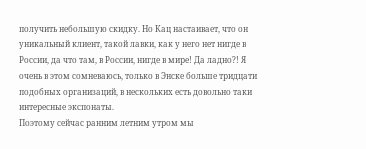получить небольшую скидку. Но Кац настаивает, что он уникальный клиент, такой лавки, как у него нет нигде в России, да что там, в России, нигде в мире! Да ладно?! Я очень в этом сомневаюсь, только в Энске больше тридцати подобных организаций, в нескольких есть довольно таки интересные экспонаты.
Поэтому сейчас ранним летним утром мы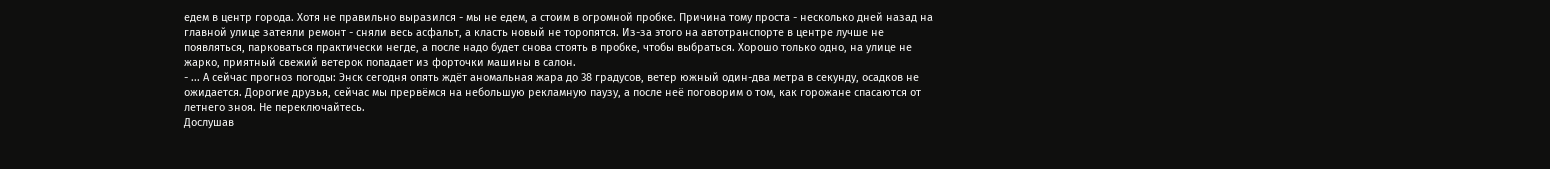едем в центр города. Хотя не правильно выразился - мы не едем, а стоим в огромной пробке. Причина тому проста - несколько дней назад на главной улице затеяли ремонт - сняли весь асфальт, а класть новый не торопятся. Из-за этого на автотранспорте в центре лучше не появляться, парковаться практически негде, а после надо будет снова стоять в пробке, чтобы выбраться. Хорошо только одно, на улице не жарко, приятный свежий ветерок попадает из форточки машины в салон.
- ... А сейчас прогноз погоды: Энск сегодня опять ждёт аномальная жара до 38 градусов, ветер южный один-два метра в секунду, осадков не ожидается. Дорогие друзья, сейчас мы прервёмся на небольшую рекламную паузу, а после неё поговорим о том, как горожане спасаются от летнего зноя. Не переключайтесь.
Дослушав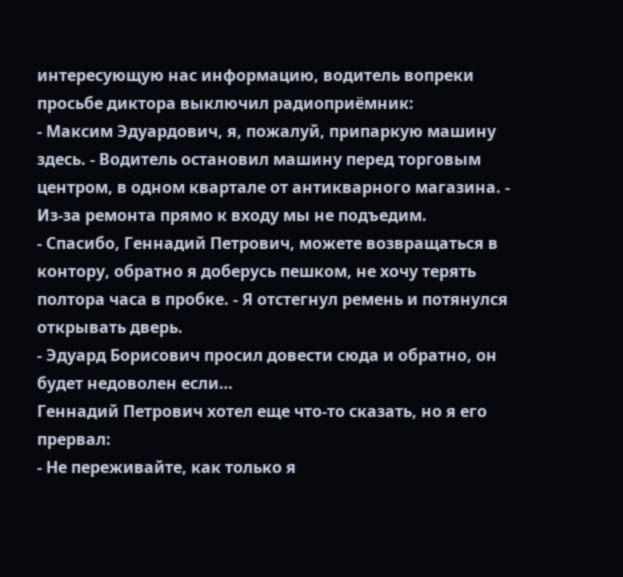интересующую нас информацию, водитель вопреки просьбе диктора выключил радиоприёмник:
- Максим Эдуардович, я, пожалуй, припаркую машину здесь. - Водитель остановил машину перед торговым центром, в одном квартале от антикварного магазина. - Из-за ремонта прямо к входу мы не подъедим.
- Спасибо, Геннадий Петрович, можете возвращаться в контору, обратно я доберусь пешком, не хочу терять полтора часа в пробке. - Я отстегнул ремень и потянулся открывать дверь.
- Эдуард Борисович просил довести сюда и обратно, он будет недоволен если…
Геннадий Петрович хотел еще что-то сказать, но я его прервал:
- Не переживайте, как только я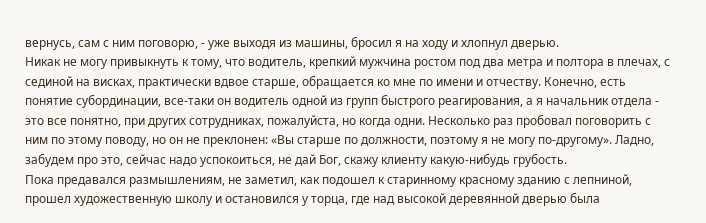вернусь, сам с ним поговорю, - уже выходя из машины, бросил я на ходу и хлопнул дверью.
Никак не могу привыкнуть к тому, что водитель, крепкий мужчина ростом под два метра и полтора в плечах, с сединой на висках, практически вдвое старше, обращается ко мне по имени и отчеству. Конечно, есть понятие субординации, все-таки он водитель одной из групп быстрого реагирования, а я начальник отдела - это все понятно, при других сотрудниках, пожалуйста, но когда одни. Несколько раз пробовал поговорить с ним по этому поводу, но он не преклонен: «Вы старше по должности, поэтому я не могу по-другому». Ладно, забудем про это, сейчас надо успокоиться, не дай Бог, скажу клиенту какую-нибудь грубость.
Пока предавался размышлениям, не заметил, как подошел к старинному красному зданию с лепниной, прошел художественную школу и остановился у торца, где над высокой деревянной дверью была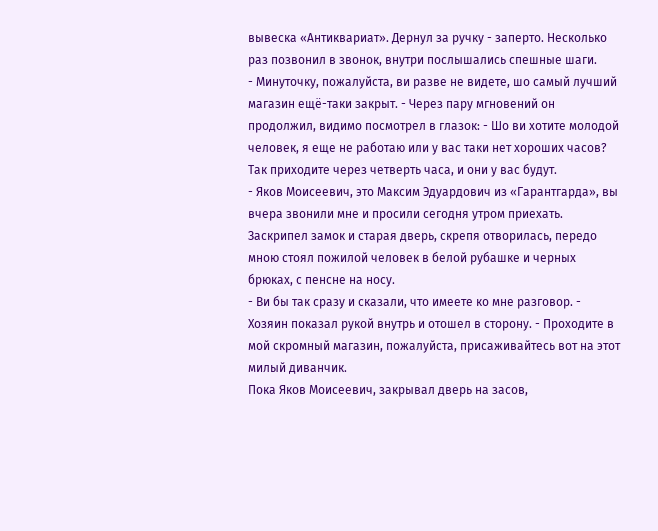вывеска «Антиквариат». Дернул за ручку - заперто. Несколько раз позвонил в звонок, внутри послышались спешные шаги.
- Минуточку, пожалуйста, ви разве не видете, шо самый лучший магазин ещё-таки закрыт. - Через пару мгновений он продолжил, видимо посмотрел в глазок: - Шо ви хотите молодой человек, я еще не работаю или у вас таки нет хороших часов? Так приходите через четверть часа, и они у вас будут.
- Яков Моисеевич, это Максим Эдуардович из «Гарантгарда», вы вчера звонили мне и просили сегодня утром приехать.
Заскрипел замок и старая дверь, скрепя отворилась, передо мною стоял пожилой человек в белой рубашке и черных брюках, с пенсне на носу.
- Ви бы так сразу и сказали, что имеете ко мне разговор. - Хозяин показал рукой внутрь и отошел в сторону. - Проходите в мой скромный магазин, пожалуйста, присаживайтесь вот на этот милый диванчик.
Пока Яков Моисеевич, закрывал дверь на засов,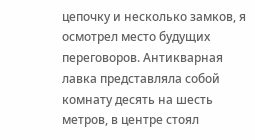цепочку и несколько замков, я осмотрел место будущих переговоров. Антикварная лавка представляла собой комнату десять на шесть метров, в центре стоял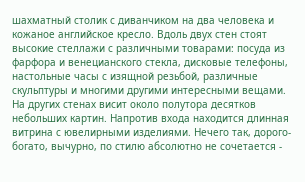шахматный столик с диванчиком на два человека и кожаное английское кресло. Вдоль двух стен стоят высокие стеллажи с различными товарами: посуда из фарфора и венецианского стекла, дисковые телефоны, настольные часы с изящной резьбой, различные скульптуры и многими другими интересными вещами. На других стенах висит около полутора десятков небольших картин. Напротив входа находится длинная витрина с ювелирными изделиями. Нечего так, дорого-богато, вычурно, по стилю абсолютно не сочетается -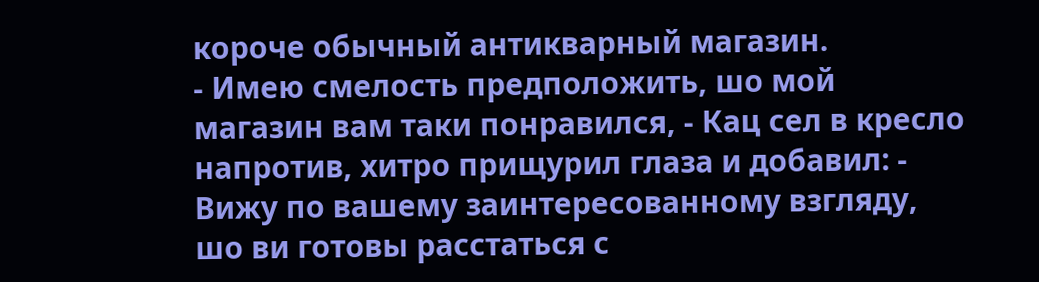короче обычный антикварный магазин.
- Имею смелость предположить, шо мой магазин вам таки понравился, - Кац сел в кресло напротив, хитро прищурил глаза и добавил: - Вижу по вашему заинтересованному взгляду, шо ви готовы расстаться с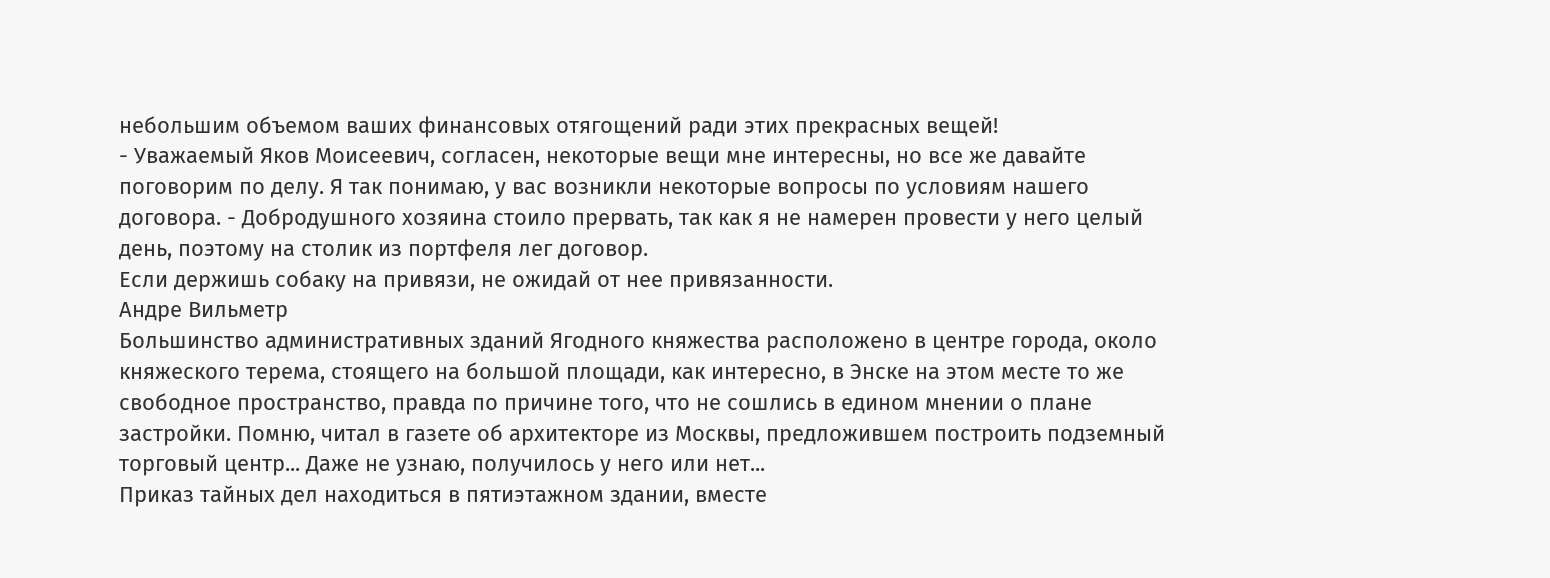небольшим объемом ваших финансовых отягощений ради этих прекрасных вещей!
- Уважаемый Яков Моисеевич, согласен, некоторые вещи мне интересны, но все же давайте поговорим по делу. Я так понимаю, у вас возникли некоторые вопросы по условиям нашего договора. - Добродушного хозяина стоило прервать, так как я не намерен провести у него целый день, поэтому на столик из портфеля лег договор.
Если держишь собаку на привязи, не ожидай от нее привязанности.
Андре Вильметр
Большинство административных зданий Ягодного княжества расположено в центре города, около княжеского терема, стоящего на большой площади, как интересно, в Энске на этом месте то же свободное пространство, правда по причине того, что не сошлись в едином мнении о плане застройки. Помню, читал в газете об архитекторе из Москвы, предложившем построить подземный торговый центр... Даже не узнаю, получилось у него или нет...
Приказ тайных дел находиться в пятиэтажном здании, вместе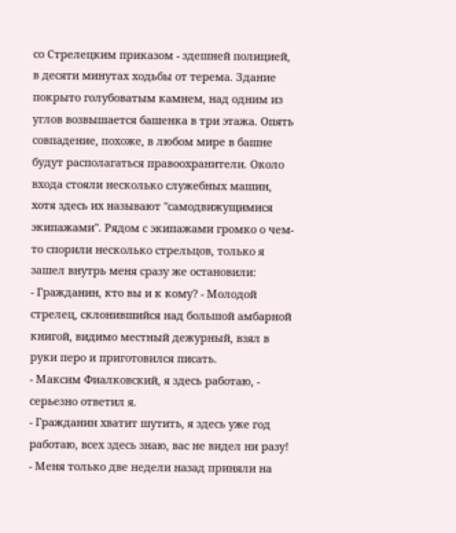со Стрелецким приказом - здешней полицией, в десяти минутах ходьбы от терема. Здание покрыто голубоватым камнем, над одним из углов возвышается башенка в три этажа. Опять совпадение, похоже, в любом мире в башне будут располагаться правоохранители. Около входа стояли несколько служебных машин, хотя здесь их называют "самодвижущимися экипажами". Рядом с экипажами громко о чем-то спорили несколько стрельцов, только я зашел внутрь меня сразу же остановили:
- Гражданин, кто вы и к кому? - Молодой стрелец, склонившийся над большой амбарной книгой, видимо местный дежурный, взял в руки перо и приготовился писать.
- Максим Фиалковский, я здесь работаю, - серьезно ответил я.
- Гражданин хватит шутить, я здесь уже год работаю, всех здесь знаю, вас не видел ни разу!
- Меня только две недели назад приняли на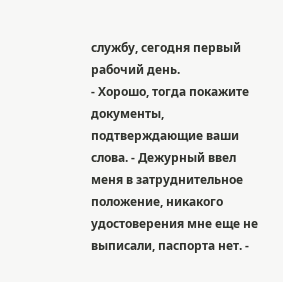службу, сегодня первый рабочий день.
- Хорошо, тогда покажите документы, подтверждающие ваши слова. - Дежурный ввел меня в затруднительное положение, никакого удостоверения мне еще не выписали, паспорта нет. -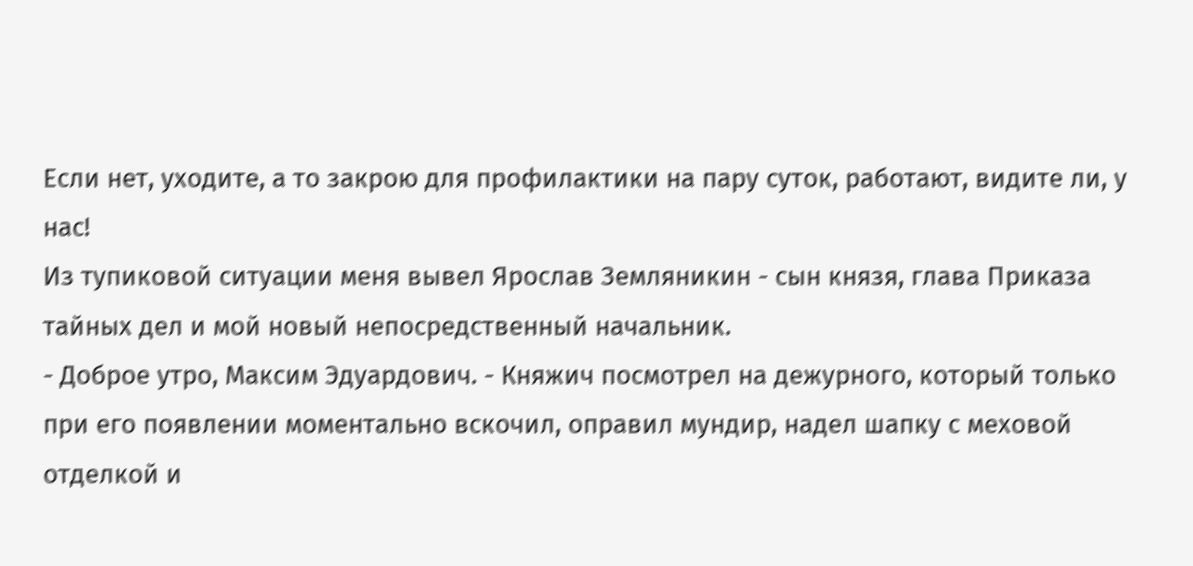Если нет, уходите, а то закрою для профилактики на пару суток, работают, видите ли, у нас!
Из тупиковой ситуации меня вывел Ярослав Земляникин - сын князя, глава Приказа тайных дел и мой новый непосредственный начальник.
- Доброе утро, Максим Эдуардович. - Княжич посмотрел на дежурного, который только при его появлении моментально вскочил, оправил мундир, надел шапку с меховой отделкой и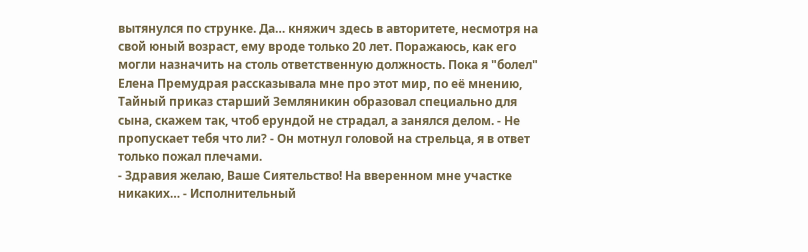вытянулся по струнке. Да… княжич здесь в авторитете, несмотря на свой юный возраст, ему вроде только 20 лет. Поражаюсь, как его могли назначить на столь ответственную должность. Пока я "болел" Елена Премудрая рассказывала мне про этот мир, по её мнению, Тайный приказ старший Земляникин образовал специально для сына, скажем так, чтоб ерундой не страдал, а занялся делом. - Не пропускает тебя что ли? - Он мотнул головой на стрельца, я в ответ только пожал плечами.
- Здравия желаю, Ваше Сиятельство! На вверенном мне участке никаких… - Исполнительный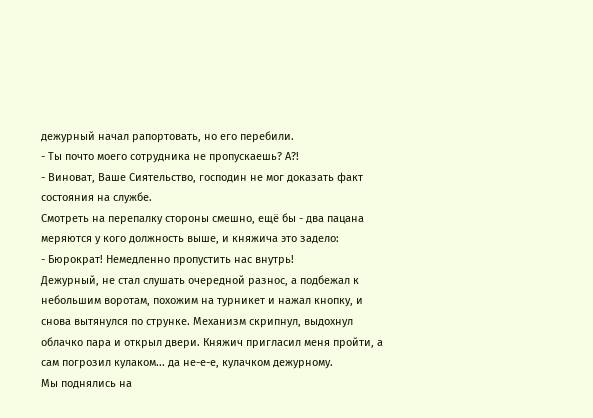дежурный начал рапортовать, но его перебили.
- Ты почто моего сотрудника не пропускаешь? А?!
- Виноват, Ваше Сиятельство, господин не мог доказать факт состояния на службе.
Смотреть на перепалку стороны смешно, ещё бы - два пацана меряются у кого должность выше, и княжича это задело:
- Бюрократ! Немедленно пропустить нас внутрь!
Дежурный, не стал слушать очередной разнос, а подбежал к небольшим воротам, похожим на турникет и нажал кнопку, и снова вытянулся по струнке. Механизм скрипнул, выдохнул облачко пара и открыл двери. Княжич пригласил меня пройти, а сам погрозил кулаком... да не-е-е, кулачком дежурному.
Мы поднялись на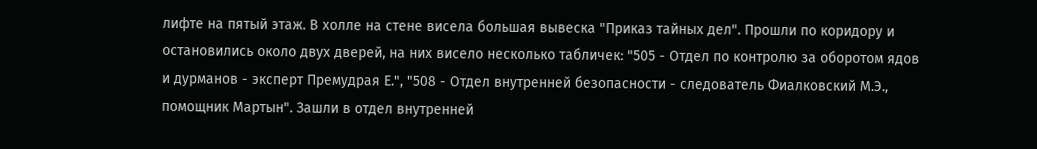лифте на пятый этаж. В холле на стене висела большая вывеска "Приказ тайных дел". Прошли по коридору и остановились около двух дверей, на них висело несколько табличек: "505 - Отдел по контролю за оборотом ядов и дурманов - эксперт Премудрая Е.", "508 - Отдел внутренней безопасности - следователь Фиалковский М.Э., помощник Мартын". Зашли в отдел внутренней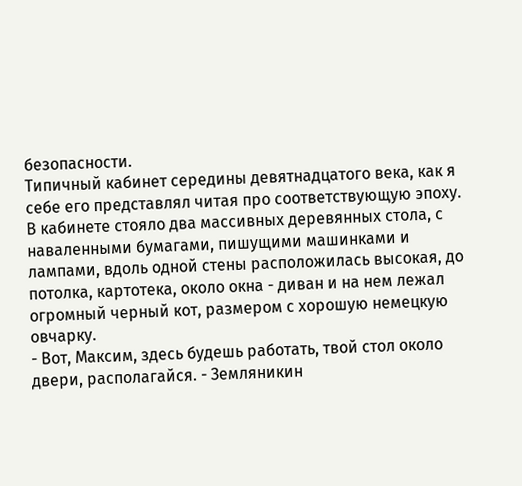безопасности.
Типичный кабинет середины девятнадцатого века, как я себе его представлял читая про соответствующую эпоху. В кабинете стояло два массивных деревянных стола, с наваленными бумагами, пишущими машинками и лампами, вдоль одной стены расположилась высокая, до потолка, картотека, около окна - диван и на нем лежал огромный черный кот, размером с хорошую немецкую овчарку.
- Вот, Максим, здесь будешь работать, твой стол около двери, располагайся. - Земляникин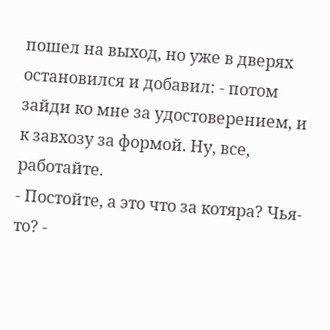пошел на выход, но уже в дверях остановился и добавил: - потом зайди ко мне за удостоверением, и к завхозу за формой. Ну, все, работайте.
- Постойте, а это что за котяра? Чья-то? -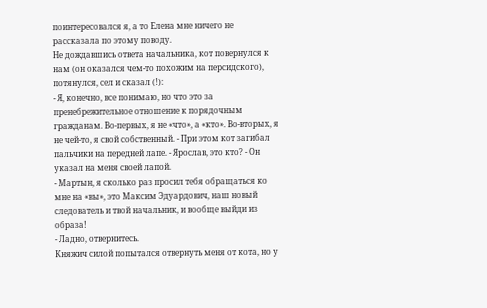поинтересовался я, а то Елена мне ничего не рассказала по этому поводу.
Не дождавшись ответа начальника, кот повернулся к нам (он оказался чем-то похожим на персидского), потянулся, сел и сказал (!):
- Я, конечно, все понимаю, но что это за пренебрежительное отношение к порядочным гражданам. Во-первых, я не «что», а «кто». Во-вторых, я не чей-то, я свой собственный. - При этом кот загибал пальчики на передней лапе. - Ярослав, это кто? - Он указал на меня своей лапой.
- Мартын, я сколько раз просил тебя обращаться ко мне на «вы», это Максим Эдуардович, наш новый следователь и твой начальник, и вообще выйди из образа!
- Ладно, отвернитесь.
Княжич силой попытался отвернуть меня от кота, но у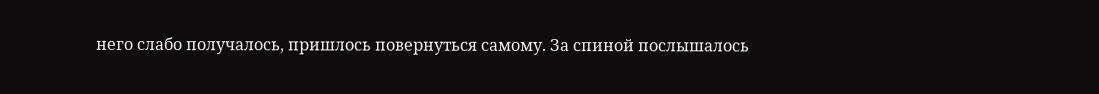него слабо получалось, пришлось повернуться самому. За спиной послышалось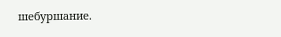шебуршание.